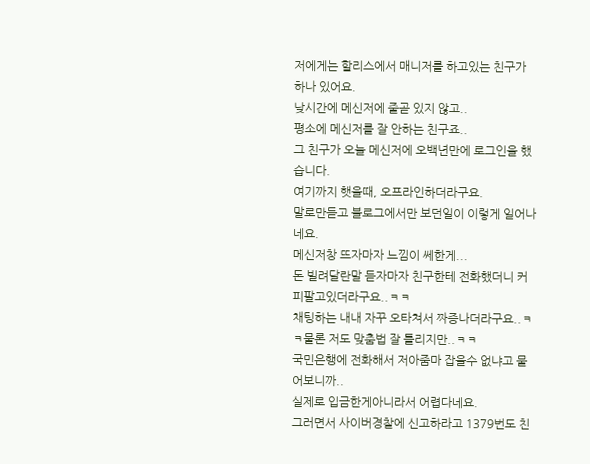저에게는 할리스에서 매니저를 하고있는 친구가 하나 있어요.
낮시간에 메신저에 줄곧 있지 않고..
평소에 메신저를 잘 안하는 친구죠..
그 친구가 오늘 메신저에 오백년만에 로그인을 했습니다.
여기까지 햇을때, 오프라인하더라구요.
말로만듣고 블로그에서만 보던일이 이렇게 일어나네요.
메신저창 뜨자마자 느낌이 쎄한게...
돈 빌려달란말 듣자마자 친구한테 전화했더니 커피팔고있더라구요..ㅋㅋ
채팅하는 내내 자꾸 오타쳐서 짜증나더라구요..ㅋㅋ물론 저도 맞춤법 잘 틀리지만..ㅋㅋ
국민은행에 전화해서 저아줌마 잡을수 없냐고 물어보니까..
실제로 입금한게아니라서 어렵다네요.
그러면서 사이버경찰에 신고하라고 1379번도 친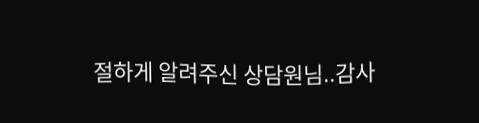절하게 알려주신 상담원님..감사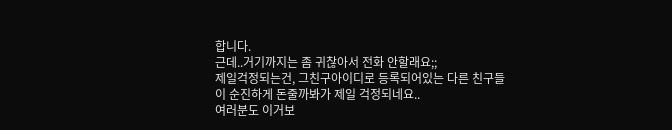합니다.
근데..거기까지는 좀 귀찮아서 전화 안할래요;;
제일걱정되는건, 그친구아이디로 등록되어있는 다른 친구들이 순진하게 돈줄까봐가 제일 걱정되네요..
여러분도 이거보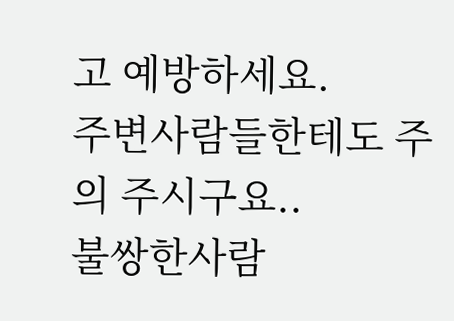고 예방하세요.
주변사람들한테도 주의 주시구요..
불쌍한사람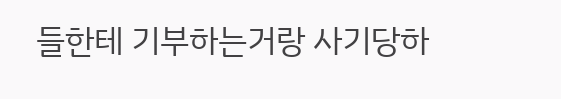들한테 기부하는거랑 사기당하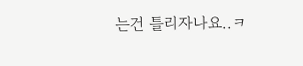는건 틀리자나요..ㅋ